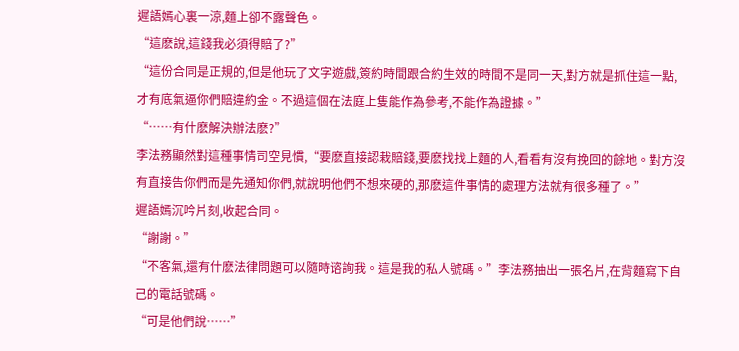遲語嫣心裏一涼,麵上卻不露聲色。
“這麽說,這錢我必須得賠了?”
“這份合同是正規的,但是他玩了文字遊戲,簽約時間跟合約生效的時間不是同一天,對方就是抓住這一點,才有底氣逼你們賠違約金。不過這個在法庭上隻能作為參考,不能作為證據。”
“……有什麽解決辦法麽?”
李法務顯然對這種事情司空見慣,“要麽直接認栽賠錢,要麽找找上麵的人,看看有沒有挽回的餘地。對方沒有直接告你們而是先通知你們,就說明他們不想來硬的,那麽這件事情的處理方法就有很多種了。”
遲語嫣沉吟片刻,收起合同。
“謝謝。”
“不客氣,還有什麽法律問題可以隨時谘詢我。這是我的私人號碼。”李法務抽出一張名片,在背麵寫下自己的電話號碼。
“可是他們說……”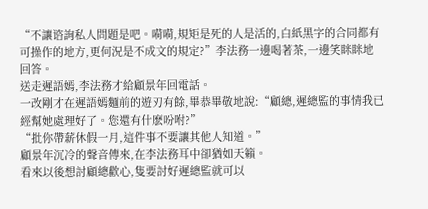“不讓谘詢私人問題是吧。嗬嗬,規矩是死的人是活的,白紙黑字的合同都有可操作的地方,更何況是不成文的規定?”李法務一邊喝著茶,一邊笑眯眯地回答。
送走遲語嫣,李法務才給顧景年回電話。
一改剛才在遲語嫣麵前的遊刃有餘,畢恭畢敬地說:“顧總,遲總監的事情我已經幫她處理好了。您還有什麽吩咐?”
“批你帶薪休假一月,這件事不要讓其他人知道。”
顧景年沉冷的聲音傳來,在李法務耳中卻猶如天籟。
看來以後想討顧總歡心,隻要討好遲總監就可以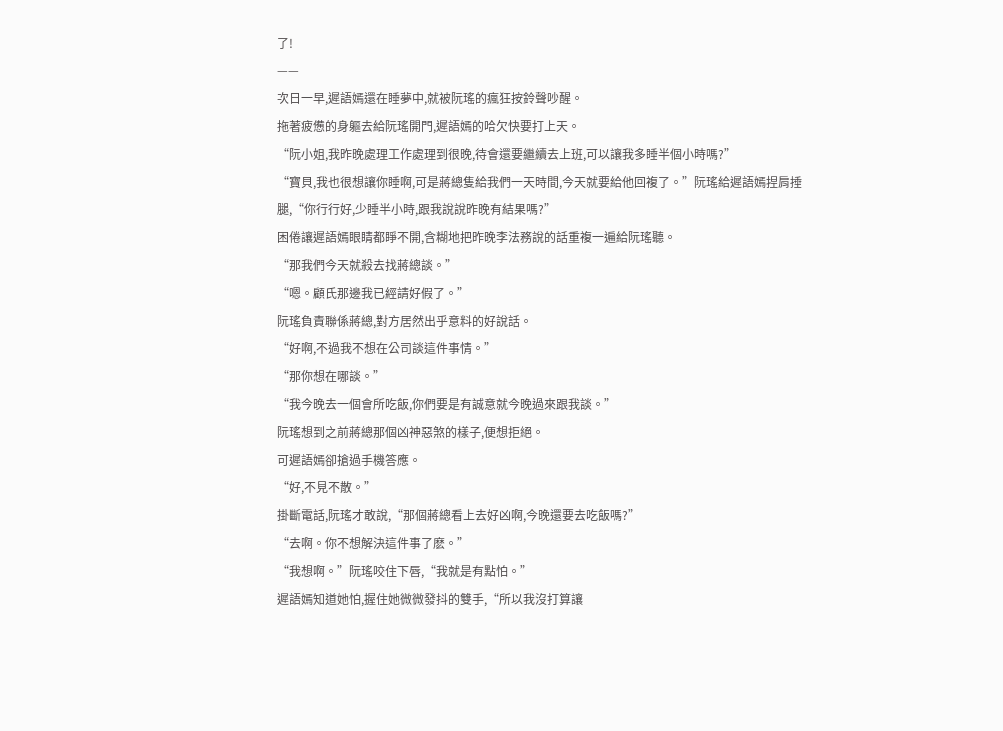了!
——
次日一早,遲語嫣還在睡夢中,就被阮瑤的瘋狂按鈴聲吵醒。
拖著疲憊的身軀去給阮瑤開門,遲語嫣的哈欠快要打上天。
“阮小姐,我昨晚處理工作處理到很晚,待會還要繼續去上班,可以讓我多睡半個小時嗎?”
“寶貝,我也很想讓你睡啊,可是蔣總隻給我們一天時間,今天就要給他回複了。”阮瑤給遲語嫣捏肩捶腿,“你行行好,少睡半小時,跟我說說昨晚有結果嗎?”
困倦讓遲語嫣眼睛都睜不開,含糊地把昨晚李法務說的話重複一遍給阮瑤聽。
“那我們今天就殺去找蔣總談。”
“嗯。顧氏那邊我已經請好假了。”
阮瑤負責聯係蔣總,對方居然出乎意料的好說話。
“好啊,不過我不想在公司談這件事情。”
“那你想在哪談。”
“我今晚去一個會所吃飯,你們要是有誠意就今晚過來跟我談。”
阮瑤想到之前蔣總那個凶神惡煞的樣子,便想拒絕。
可遲語嫣卻搶過手機答應。
“好,不見不散。”
掛斷電話,阮瑤才敢說,“那個蔣總看上去好凶啊,今晚還要去吃飯嗎?”
“去啊。你不想解決這件事了麽。”
“我想啊。”阮瑤咬住下唇,“我就是有點怕。”
遲語嫣知道她怕,握住她微微發抖的雙手,“所以我沒打算讓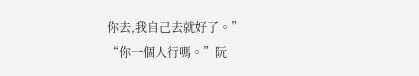你去,我自己去就好了。”
“你一個人行嗎。”阮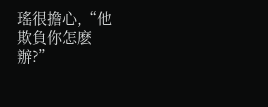瑤很擔心,“他欺負你怎麽辦?”